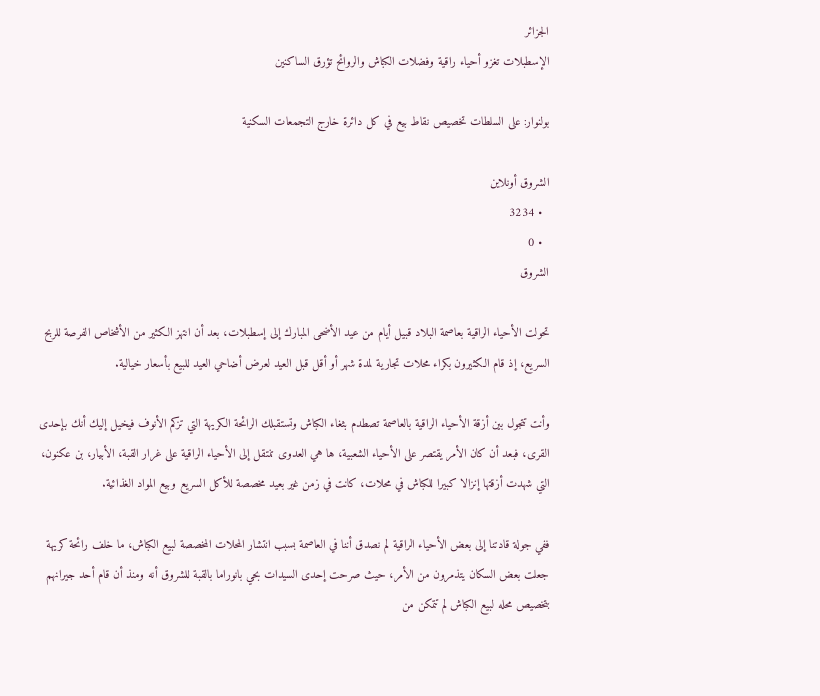الجزائر
الإسطبلات تغزو أحياء راقية وفضلات الكباش والروائح تؤرق الساكنين

بولنوار: على السلطات تخصيص نقاط بيع في كل دائرة خارج التجمعات السكنية

الشروق أونلاين
  • 3234
  • 0
الشروق

تحولت الأحياء الراقية بعاصمة البلاد قبيل أيام من عيد الأضحى المبارك إلى إسطبلات، بعد أن انتهز الكثير من الأشخاص الفرصة للربح السريع، إذ قام الكثيرون بكراء محلات تجارية لمدة شهر أو أقل قبل العيد لعرض أضاحي العيد للبيع بأسعار خيالية.

وأنت تتجول بين أزقة الأحياء الراقية بالعاصمة تصطدم بثغاء الكباش وتستقبلك الرائحة الكريهة التي تزكم الأنوف فيخيل إليك أنك بإحدى القرى، فبعد أن كان الأمر يقتصر على الأحياء الشعبية، ها هي العدوى تنتقل إلى الأحياء الراقية على غرار القبة، الأبيار، بن عكنون، التي شهدت أزقتها إنزالا كبيرا للكباش في محلات، كانت في زمن غير بعيد مخصصة للأكل السريع وبيع المواد الغذائية.

ففي جولة قادتنا إلى بعض الأحياء الراقية لم نصدق أننا في العاصمة بسبب انتشار المحلات المخصصة لبيع الكباش، ما خلف رائحة كريهة جعلت بعض السكان يتذمرون من الأمر، حيث صرحت إحدى السيدات بحي بانوراما بالقبة للشروق أنه ومنذ أن قام أحد جيرانهم بتخصيص محله لبيع الكباش لم تتمكن من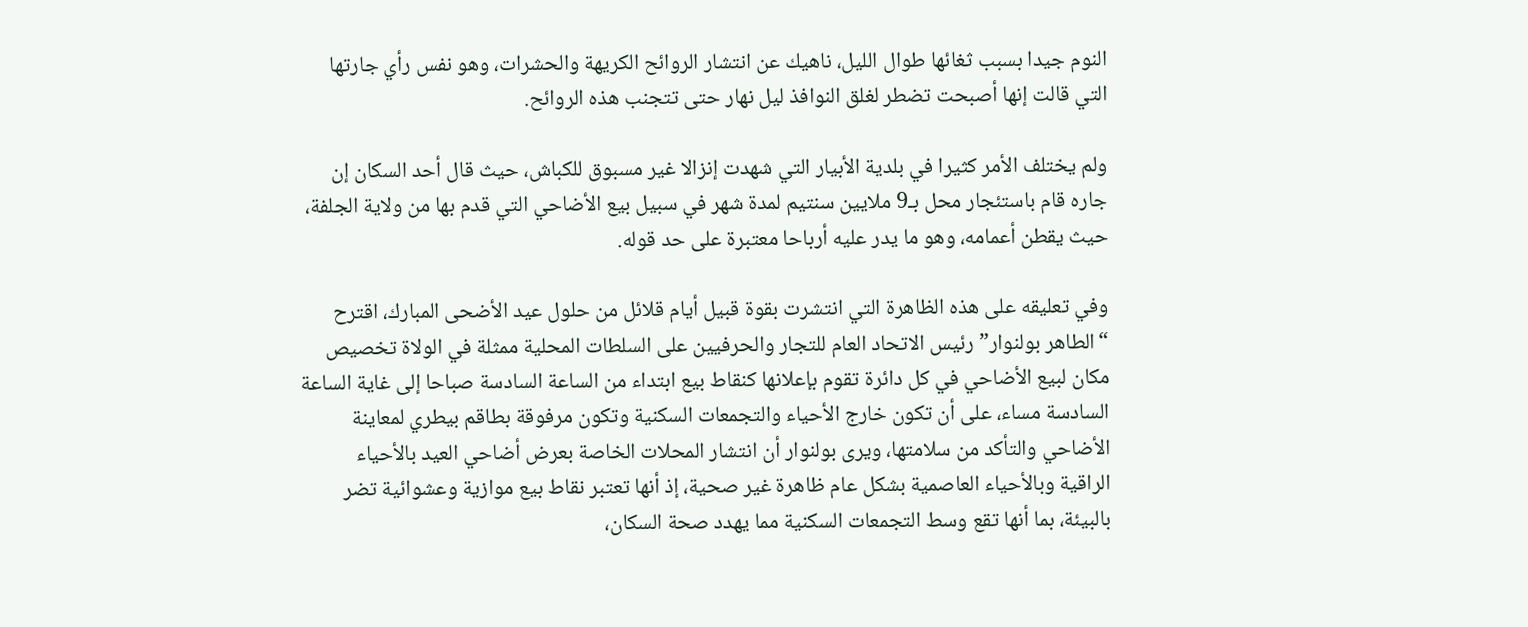النوم جيدا بسبب ثغائها طوال الليل، ناهيك عن انتشار الروائح الكريهة والحشرات، وهو نفس رأي جارتها التي قالت إنها أصبحت تضطر لغلق النوافذ ليل نهار حتى تتجنب هذه الروائح.

ولم يختلف الأمر كثيرا في بلدية الأبيار التي شهدت إنزالا غير مسبوق للكباش، حيث قال أحد السكان إن جاره قام باستئجار محل بـ9 ملايين سنتيم لمدة شهر في سبيل بيع الأضاحي التي قدم بها من ولاية الجلفة، حيث يقطن أعمامه، وهو ما يدر عليه أرباحا معتبرة على حد قوله.

وفي تعليقه على هذه الظاهرة التي انتشرت بقوة قبيل أيام قلائل من حلول عيد الأضحى المبارك، اقترح “الطاهر بولنوار” رئيس الاتحاد العام للتجار والحرفيين على السلطات المحلية ممثلة في الولاة تخصيص مكان لبيع الأضاحي في كل دائرة تقوم بإعلانها كنقاط بيع ابتداء من الساعة السادسة صباحا إلى غاية الساعة السادسة مساء، على أن تكون خارج الأحياء والتجمعات السكنية وتكون مرفوقة بطاقم بيطري لمعاينة الأضاحي والتأكد من سلامتها، ويرى بولنوار أن انتشار المحلات الخاصة بعرض أضاحي العيد بالأحياء الراقية وبالأحياء العاصمية بشكل عام ظاهرة غير صحية، إذ أنها تعتبر نقاط بيع موازية وعشوائية تضر بالبيئة، بما أنها تقع وسط التجمعات السكنية مما يهدد صحة السكان،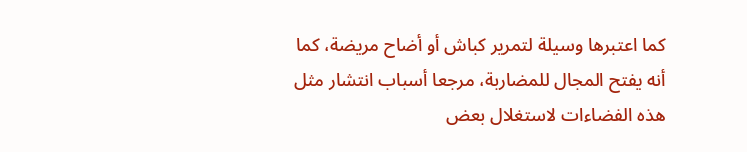كما اعتبرها وسيلة لتمرير كباش أو أضاح مريضة، كما أنه يفتح المجال للمضاربة، مرجعا أسباب انتشار مثل هذه الفضاءات لاستغلال بعض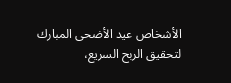الأشخاص عيد الأضحى المبارك لتحقيق الربح السريع،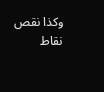وكذا نقص نقاط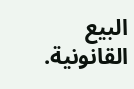البيع القانونية.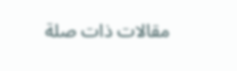مقالات ذات صلة